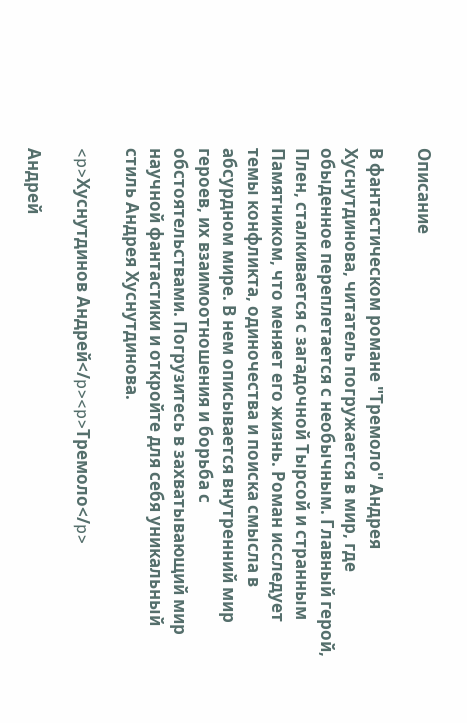Описание

В фантастическом романе "Тремоло" Андрея Хуснутдинова, читатель погружается в мир, где обыденное переплетается с необычным. Главный герой, Плен, сталкивается с загадочной Тырсой и странным Памятником, что меняет его жизнь. Роман исследует темы конфликта, одиночества и поиска смысла в абсурдном мире. В нем описывается внутренний мир героев, их взаимоотношения и борьба с обстоятельствами. Погрузитесь в захватывающий мир научной фантастики и откройте для себя уникальный стиль Андрея Хуснутдинова.

<p>Хуснутдинов Андрей</p><p>Тремоло</p>

Андрей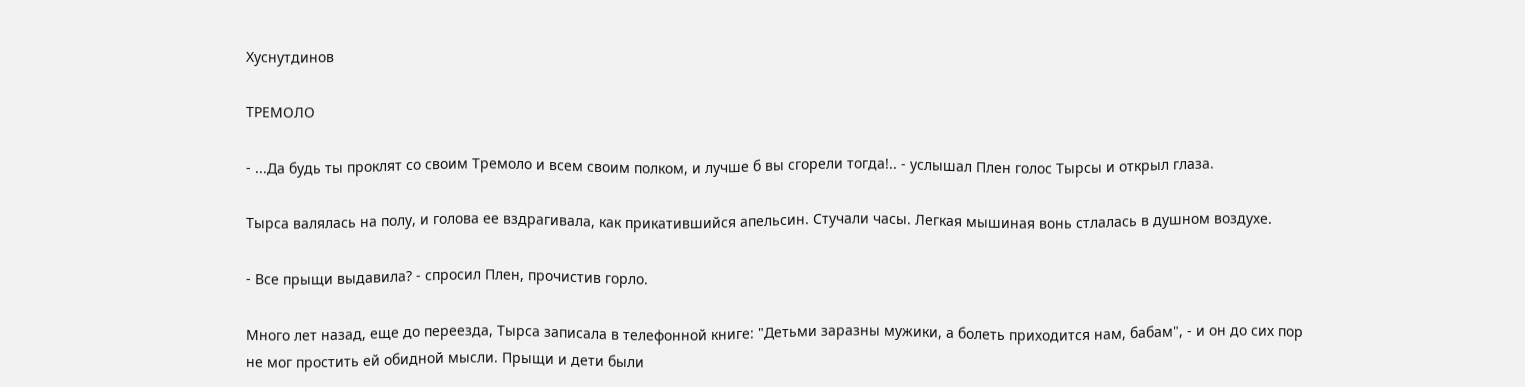Хуснутдинов

ТРЕМОЛО

- ...Да будь ты проклят со своим Тремоло и всем своим полком, и лучше б вы сгорели тогда!.. - услышал Плен голос Тырсы и открыл глаза.

Тырса валялась на полу, и голова ее вздрагивала, как прикатившийся апельсин. Стучали часы. Легкая мышиная вонь стлалась в душном воздухе.

- Все прыщи выдавила? - спросил Плен, прочистив горло.

Много лет назад, еще до переезда, Тырса записала в телефонной книге: "Детьми заразны мужики, а болеть приходится нам, бабам", - и он до сих пор не мог простить ей обидной мысли. Прыщи и дети были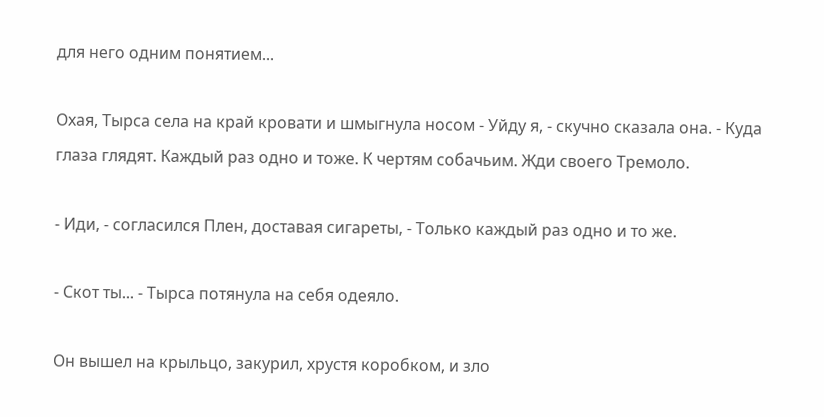для него одним понятием...

Охая, Тырса села на край кровати и шмыгнула носом - Уйду я, - скучно сказала она. - Куда глаза глядят. Каждый раз одно и тоже. К чертям собачьим. Жди своего Тремоло.

- Иди, - согласился Плен, доставая сигареты, - Только каждый раз одно и то же.

- Скот ты... - Тырса потянула на себя одеяло.

Он вышел на крыльцо, закурил, хрустя коробком, и зло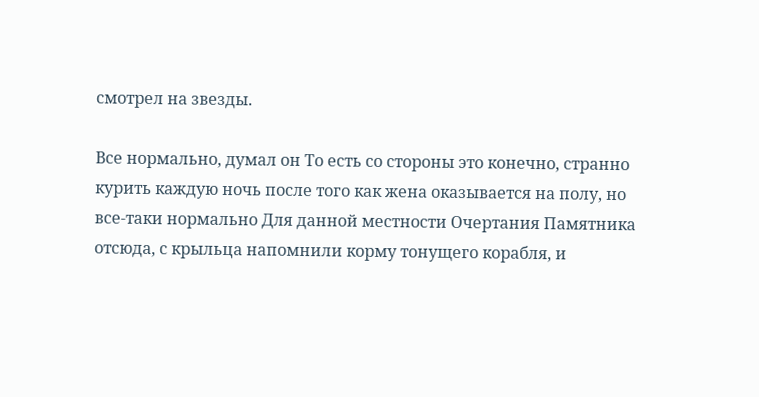смотрел на звезды.

Все нормально, думал он То есть со стороны это конечно, странно курить каждую ночь после того как жена оказывается на полу, но все-таки нормально Для данной местности Очертания Памятника отсюда, с крыльца напомнили корму тонущего корабля, и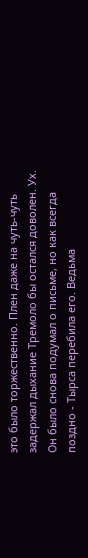это было торжественно. Плен даже на чуть-чуть задержал дыхание Тремоло бы остался доволен. Ух. Он было снова подумал о письме, но как всегда поздно - Тырса перебила его. Ведьма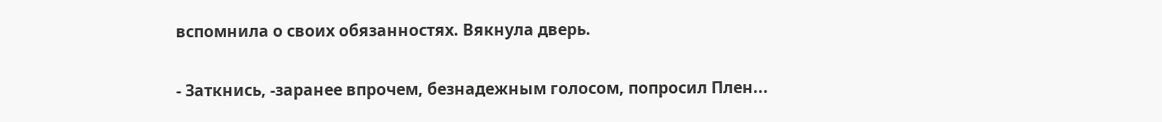вспомнила о своих обязанностях. Вякнула дверь.

- Заткнись, -заранее впрочем, безнадежным голосом, попросил Плен...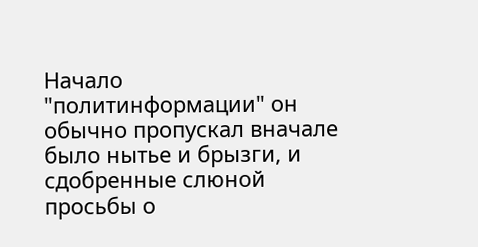Начало "политинформации" он обычно пропускал вначале было нытье и брызги, и сдобренные слюной просьбы о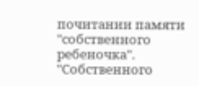почитании памяти "собственного ребеночка". "Собственного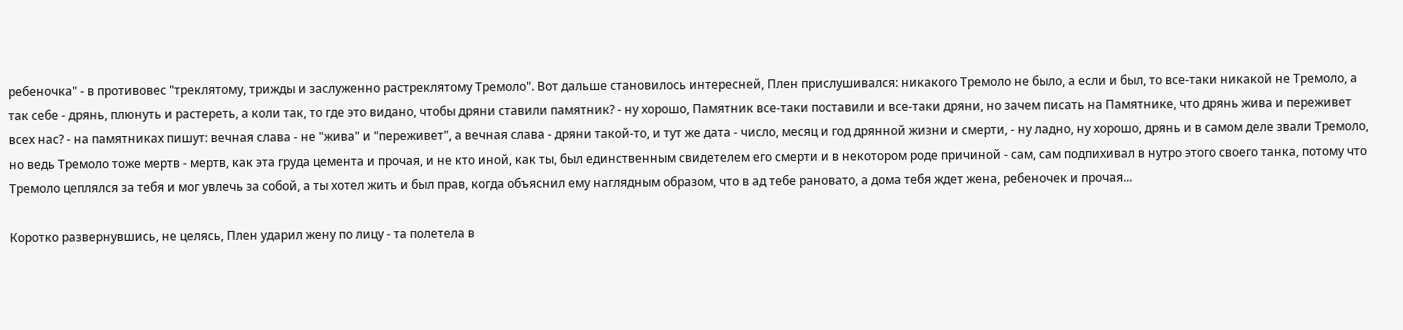ребеночка" - в противовес "треклятому, трижды и заслуженно растреклятому Тремоло". Вот дальше становилось интересней, Плен прислушивался: никакого Тремоло не было, а если и был, то все-таки никакой не Тремоло, а так себе - дрянь, плюнуть и растереть, а коли так, то где это видано, чтобы дряни ставили памятник? - ну хорошо, Памятник все-таки поставили и все-таки дряни, но зачем писать на Памятнике, что дрянь жива и переживет всех нас? - на памятниках пишут: вечная слава - не "жива" и "переживет", а вечная слава - дряни такой-то, и тут же дата - число, месяц и год дрянной жизни и смерти, - ну ладно, ну хорошо, дрянь и в самом деле звали Тремоло, но ведь Тремоло тоже мертв - мертв, как эта груда цемента и прочая, и не кто иной, как ты, был единственным свидетелем его смерти и в некотором роде причиной - сам, сам подпихивал в нутро этого своего танка, потому что Тремоло цеплялся за тебя и мог увлечь за собой, а ты хотел жить и был прав, когда объяснил ему наглядным образом, что в ад тебе рановато, а дома тебя ждет жена, ребеночек и прочая...

Коротко развернувшись, не целясь, Плен ударил жену по лицу - та полетела в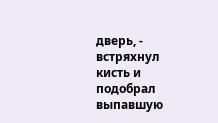дверь, - встряхнул кисть и подобрал выпавшую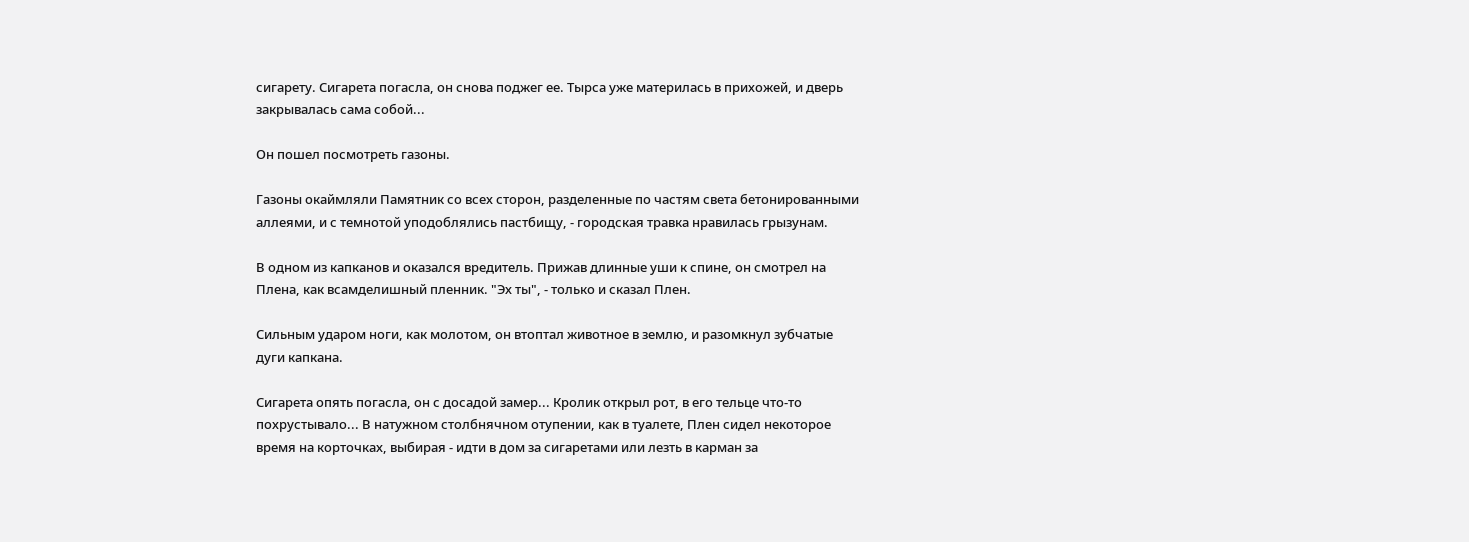сигарету. Сигарета погасла, он снова поджег ее. Тырса уже материлась в прихожей, и дверь закрывалась сама собой...

Он пошел посмотреть газоны.

Газоны окаймляли Памятник со всех сторон, разделенные по частям света бетонированными аллеями, и с темнотой уподоблялись пастбищу, - городская травка нравилась грызунам.

В одном из капканов и оказался вредитель. Прижав длинные уши к спине, он смотрел на Плена, как всамделишный пленник. "Эх ты", - только и сказал Плен.

Сильным ударом ноги, как молотом, он втоптал животное в землю, и разомкнул зубчатые дуги капкана.

Сигарета опять погасла, он с досадой замер... Кролик открыл рот, в его тельце что-то похрустывало... В натужном столбнячном отупении, как в туалете, Плен сидел некоторое время на корточках, выбирая - идти в дом за сигаретами или лезть в карман за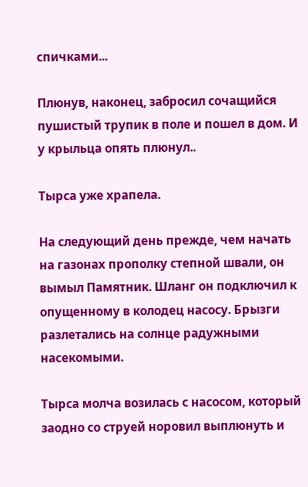спичками...

Плюнув, наконец, забросил сочащийся пушистый трупик в поле и пошел в дом. И у крыльца опять плюнул..

Тырса уже храпела.

На следующий день прежде, чем начать на газонах прополку степной швали, он вымыл Памятник. Шланг он подключил к опущенному в колодец насосу. Брызги разлетались на солнце радужными насекомыми.

Тырса молча возилась с насосом, который заодно со струей норовил выплюнуть и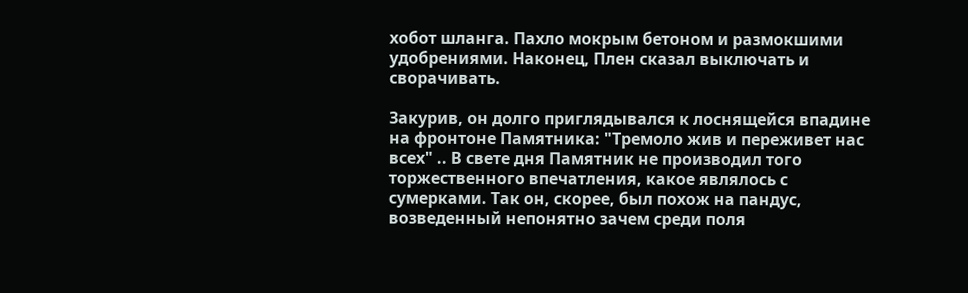хобот шланга. Пахло мокрым бетоном и размокшими удобрениями. Наконец, Плен сказал выключать и сворачивать.

Закурив, он долго приглядывался к лоснящейся впадине на фронтоне Памятника: "Тремоло жив и переживет нас всех" .. В свете дня Памятник не производил того торжественного впечатления, какое являлось с сумерками. Так он, скорее, был похож на пандус, возведенный непонятно зачем среди поля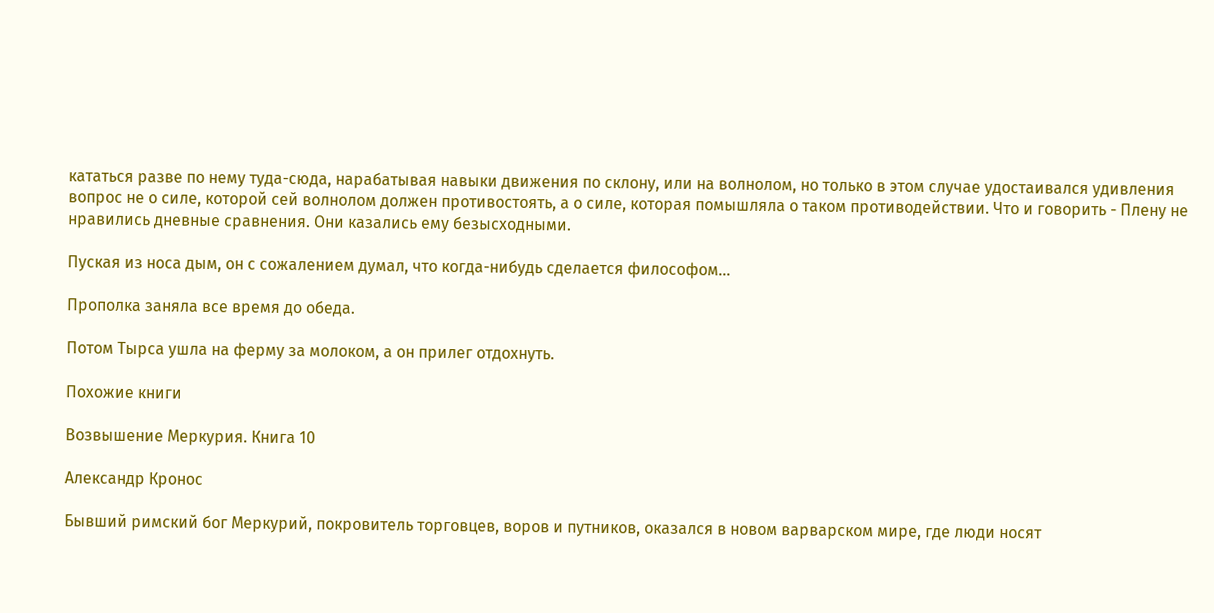кататься разве по нему туда-сюда, нарабатывая навыки движения по склону, или на волнолом, но только в этом случае удостаивался удивления вопрос не о силе, которой сей волнолом должен противостоять, а о силе, которая помышляла о таком противодействии. Что и говорить - Плену не нравились дневные сравнения. Они казались ему безысходными.

Пуская из носа дым, он с сожалением думал, что когда-нибудь сделается философом...

Прополка заняла все время до обеда.

Потом Тырса ушла на ферму за молоком, а он прилег отдохнуть.

Похожие книги

Возвышение Меркурия. Книга 10

Александр Кронос

Бывший римский бог Меркурий, покровитель торговцев, воров и путников, оказался в новом варварском мире, где люди носят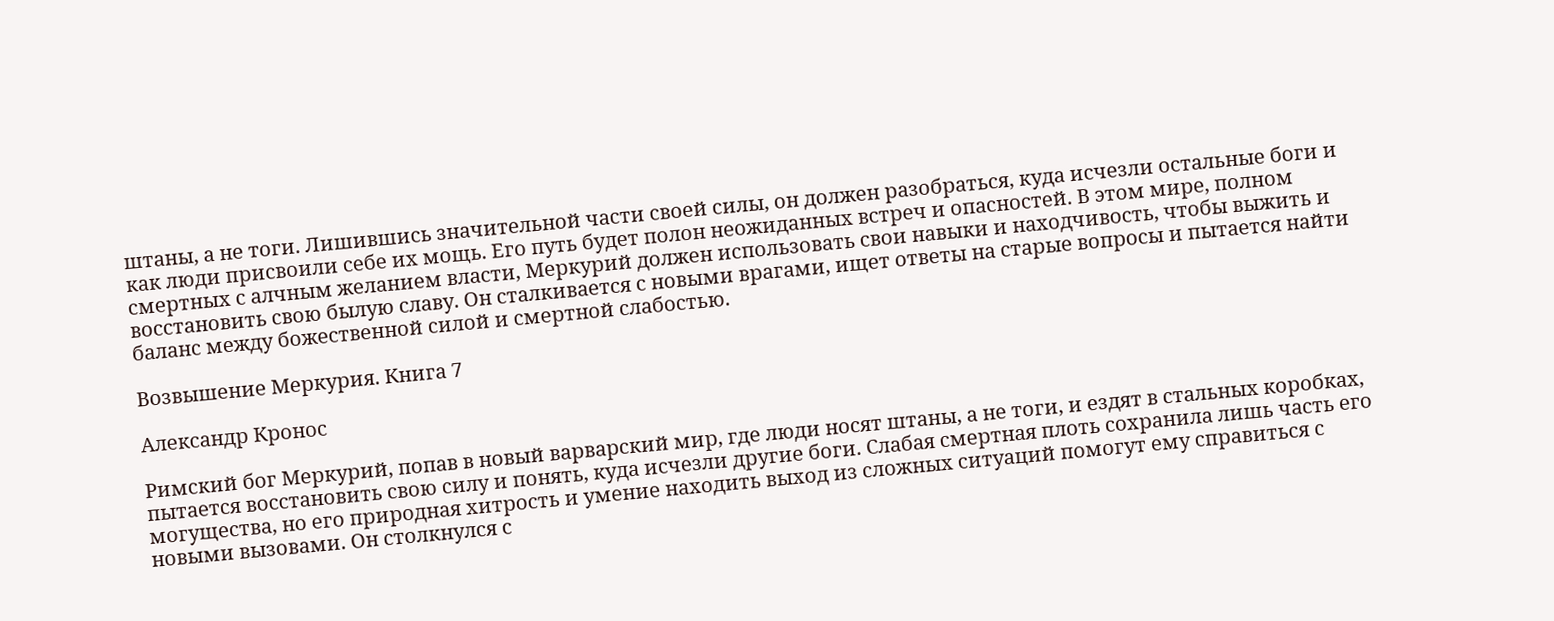штаны, а не тоги. Лишившись значительной части своей силы, он должен разобраться, куда исчезли остальные боги и как люди присвоили себе их мощь. Его путь будет полон неожиданных встреч и опасностей. В этом мире, полном смертных с алчным желанием власти, Меркурий должен использовать свои навыки и находчивость, чтобы выжить и восстановить свою былую славу. Он сталкивается с новыми врагами, ищет ответы на старые вопросы и пытается найти баланс между божественной силой и смертной слабостью.

Возвышение Меркурия. Книга 7

Александр Кронос

Римский бог Меркурий, попав в новый варварский мир, где люди носят штаны, а не тоги, и ездят в стальных коробках, пытается восстановить свою силу и понять, куда исчезли другие боги. Слабая смертная плоть сохранила лишь часть его могущества, но его природная хитрость и умение находить выход из сложных ситуаций помогут ему справиться с новыми вызовами. Он столкнулся с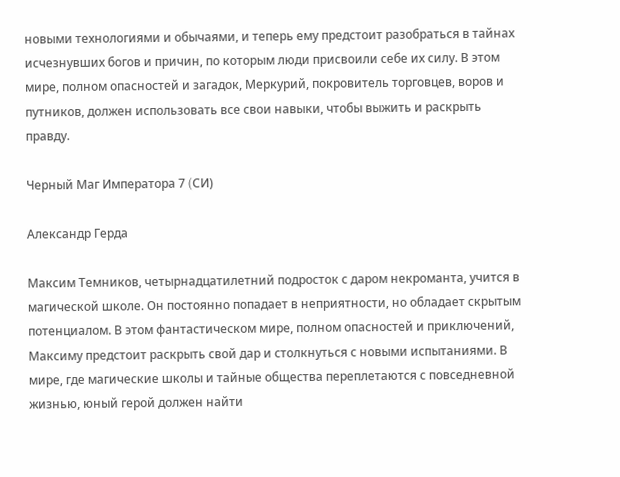новыми технологиями и обычаями, и теперь ему предстоит разобраться в тайнах исчезнувших богов и причин, по которым люди присвоили себе их силу. В этом мире, полном опасностей и загадок, Меркурий, покровитель торговцев, воров и путников, должен использовать все свои навыки, чтобы выжить и раскрыть правду.

Черный Маг Императора 7 (CИ)

Александр Герда

Максим Темников, четырнадцатилетний подросток с даром некроманта, учится в магической школе. Он постоянно попадает в неприятности, но обладает скрытым потенциалом. В этом фантастическом мире, полном опасностей и приключений, Максиму предстоит раскрыть свой дар и столкнуться с новыми испытаниями. В мире, где магические школы и тайные общества переплетаются с повседневной жизнью, юный герой должен найти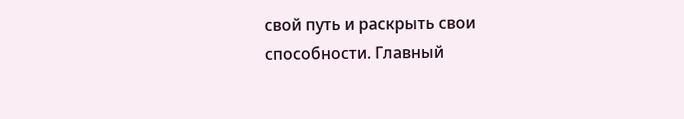свой путь и раскрыть свои способности. Главный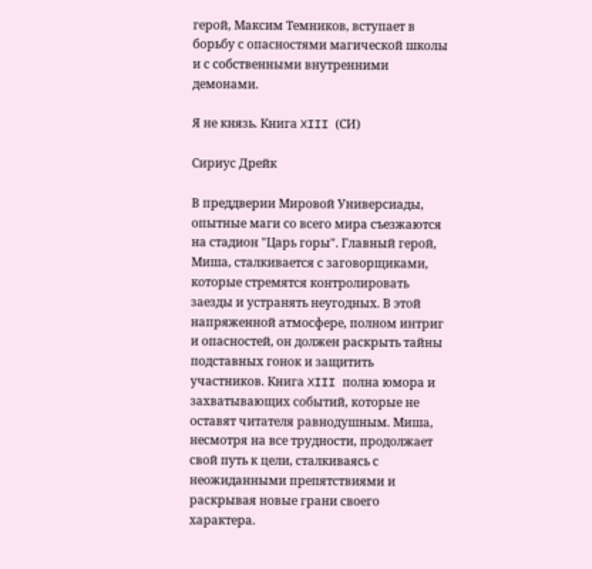герой, Максим Темников, вступает в борьбу с опасностями магической школы и с собственными внутренними демонами.

Я не князь. Книга XIII (СИ)

Сириус Дрейк

В преддверии Мировой Универсиады, опытные маги со всего мира съезжаются на стадион "Царь горы". Главный герой, Миша, сталкивается с заговорщиками, которые стремятся контролировать заезды и устранять неугодных. В этой напряженной атмосфере, полном интриг и опасностей, он должен раскрыть тайны подставных гонок и защитить участников. Книга XIII полна юмора и захватывающих событий, которые не оставят читателя равнодушным. Миша, несмотря на все трудности, продолжает свой путь к цели, сталкиваясь с неожиданными препятствиями и раскрывая новые грани своего характера.